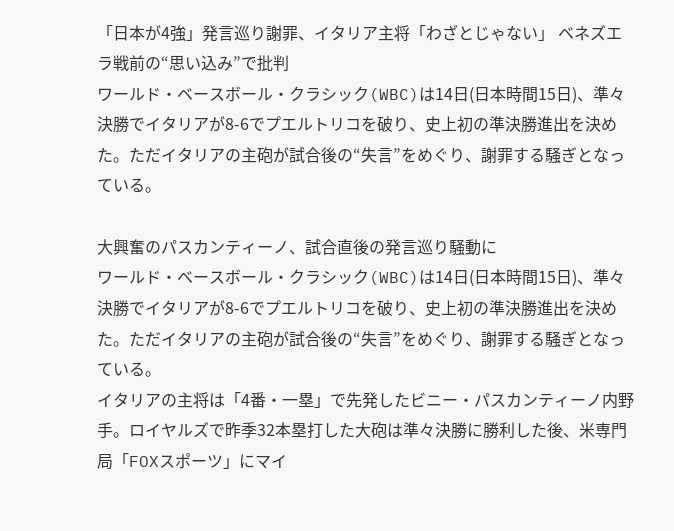「日本が4強」発言巡り謝罪、イタリア主将「わざとじゃない」 ベネズエラ戦前の“思い込み”で批判
ワールド・ベースボール・クラシック(WBC)は14日(日本時間15日)、準々決勝でイタリアが8-6でプエルトリコを破り、史上初の準決勝進出を決めた。ただイタリアの主砲が試合後の“失言”をめぐり、謝罪する騒ぎとなっている。

大興奮のパスカンティーノ、試合直後の発言巡り騒動に
ワールド・ベースボール・クラシック(WBC)は14日(日本時間15日)、準々決勝でイタリアが8-6でプエルトリコを破り、史上初の準決勝進出を決めた。ただイタリアの主砲が試合後の“失言”をめぐり、謝罪する騒ぎとなっている。
イタリアの主将は「4番・一塁」で先発したビニー・パスカンティーノ内野手。ロイヤルズで昨季32本塁打した大砲は準々決勝に勝利した後、米専門局「FOXスポーツ」にマイ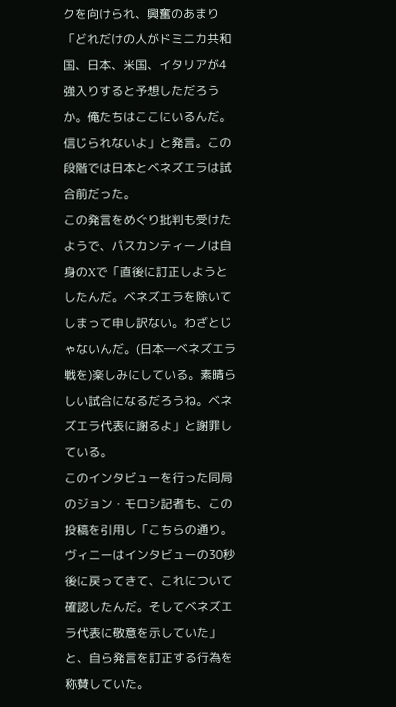クを向けられ、興奮のあまり「どれだけの人がドミニカ共和国、日本、米国、イタリアが4強入りすると予想しただろうか。俺たちはここにいるんだ。信じられないよ」と発言。この段階では日本とベネズエラは試合前だった。
この発言をめぐり批判も受けたようで、パスカンティーノは自身のXで「直後に訂正しようとしたんだ。ベネズエラを除いてしまって申し訳ない。わざとじゃないんだ。(日本―ベネズエラ戦を)楽しみにしている。素晴らしい試合になるだろうね。ベネズエラ代表に謝るよ」と謝罪している。
このインタビューを行った同局のジョン・モロシ記者も、この投稿を引用し「こちらの通り。ヴィニーはインタビューの30秒後に戻ってきて、これについて確認したんだ。そしてベネズエラ代表に敬意を示していた」と、自ら発言を訂正する行為を称賛していた。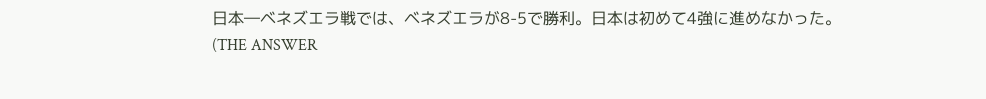日本―ベネズエラ戦では、ベネズエラが8-5で勝利。日本は初めて4強に進めなかった。
(THE ANSWER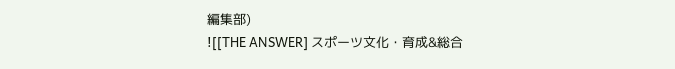編集部)
![[THE ANSWER] スポーツ文化・育成&総合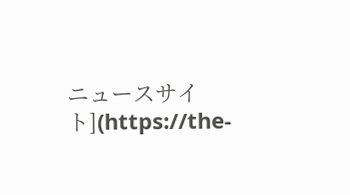ニュースサイト](https://the-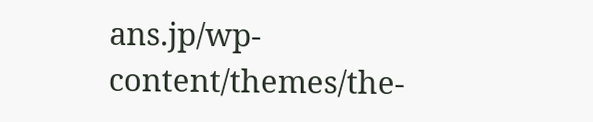ans.jp/wp-content/themes/the-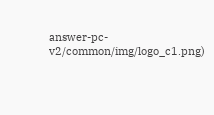answer-pc-v2/common/img/logo_c1.png)